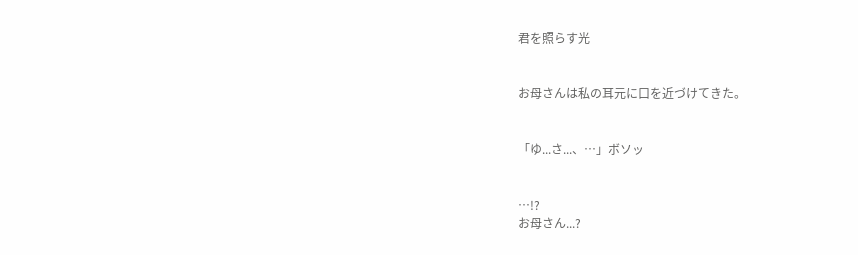君を照らす光


お母さんは私の耳元に口を近づけてきた。


「ゆ...さ...、…」ボソッ


…!?
お母さん...?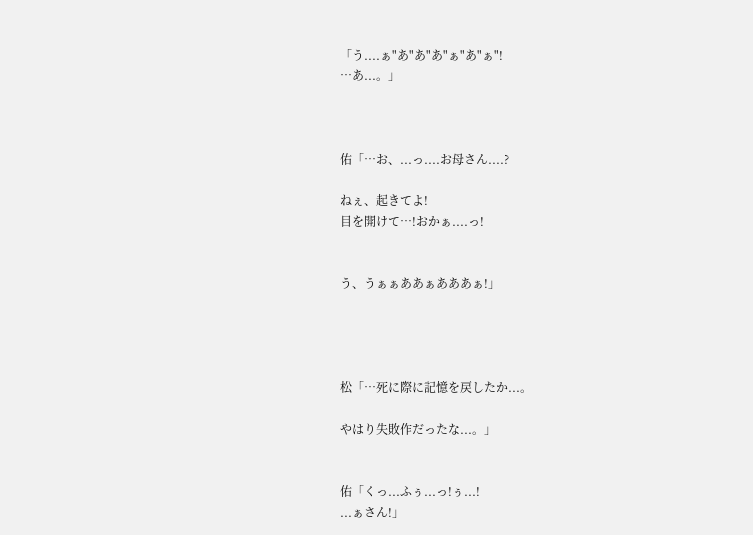「う....ぁ"あ"あ"あ"ぁ"あ"ぁ"!
…あ...。」



佑「…お、...っ....お母さん....?

ねぇ、起きてよ!
目を開けて…!おかぁ....っ!


う、うぁぁああぁあああぁ!」




松「…死に際に記憶を戻したか...。

やはり失敗作だったな...。」


佑「くっ...ふぅ...っ!ぅ...!
...ぁさん!」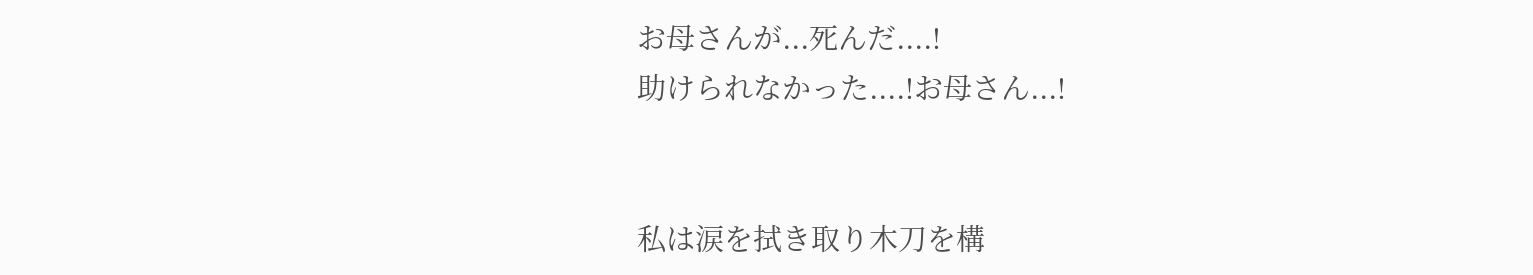お母さんが...死んだ....!
助けられなかった....!お母さん...!


私は涙を拭き取り木刀を構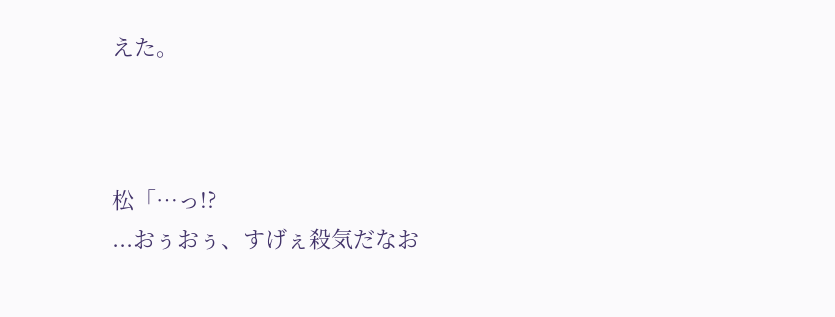えた。



松「…っ!?
...おぅおぅ、すげぇ殺気だなお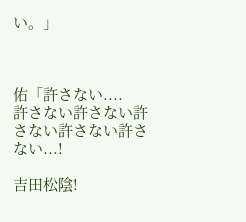い。」



佑「許さない....
許さない許さない許さない許さない許さない...!

吉田松陰!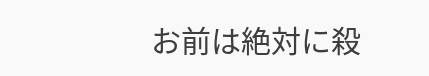お前は絶対に殺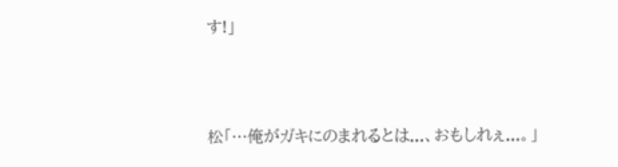す!」



松「…俺がガキにのまれるとは...、おもしれぇ...。」